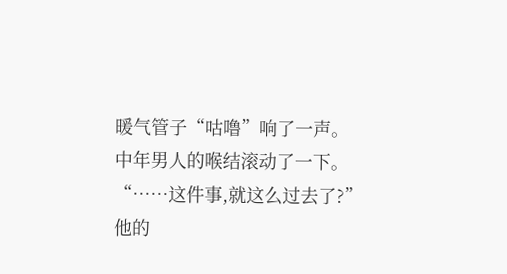暖气管子“咕噜”响了一声。
中年男人的喉结滚动了一下。
“……这件事,就这么过去了?”
他的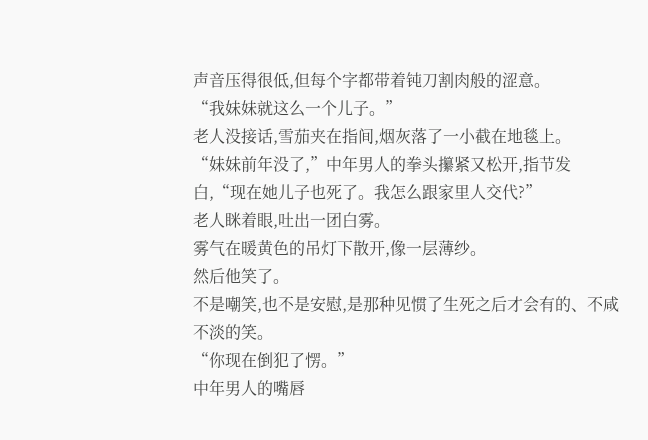声音压得很低,但每个字都带着钝刀割肉般的涩意。
“我妹妹就这么一个儿子。”
老人没接话,雪茄夹在指间,烟灰落了一小截在地毯上。
“妹妹前年没了,”中年男人的拳头攥紧又松开,指节发白,“现在她儿子也死了。我怎么跟家里人交代?”
老人眯着眼,吐出一团白雾。
雾气在暖黄色的吊灯下散开,像一层薄纱。
然后他笑了。
不是嘲笑,也不是安慰,是那种见惯了生死之后才会有的、不咸不淡的笑。
“你现在倒犯了愣。”
中年男人的嘴唇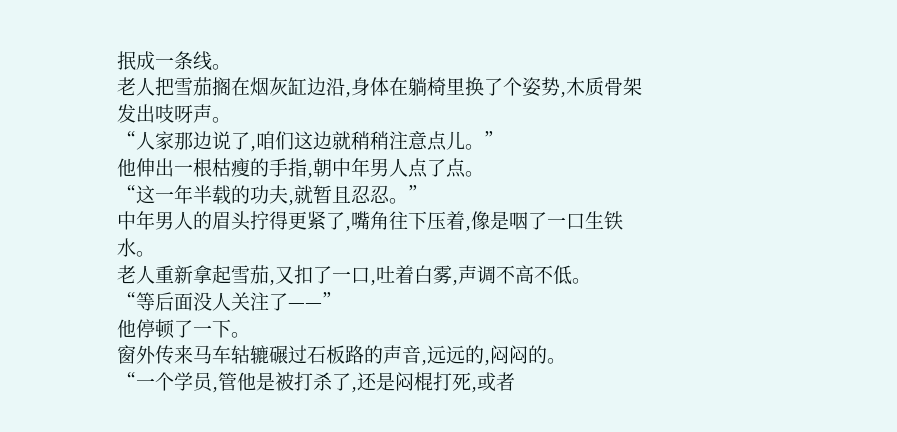抿成一条线。
老人把雪茄搁在烟灰缸边沿,身体在躺椅里换了个姿势,木质骨架发出吱呀声。
“人家那边说了,咱们这边就稍稍注意点儿。”
他伸出一根枯瘦的手指,朝中年男人点了点。
“这一年半载的功夫,就暂且忍忍。”
中年男人的眉头拧得更紧了,嘴角往下压着,像是咽了一口生铁水。
老人重新拿起雪茄,又扣了一口,吐着白雾,声调不高不低。
“等后面没人关注了——”
他停顿了一下。
窗外传来马车轱辘碾过石板路的声音,远远的,闷闷的。
“一个学员,管他是被打杀了,还是闷棍打死,或者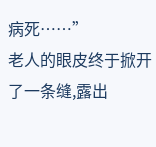病死……”
老人的眼皮终于掀开了一条缝,露出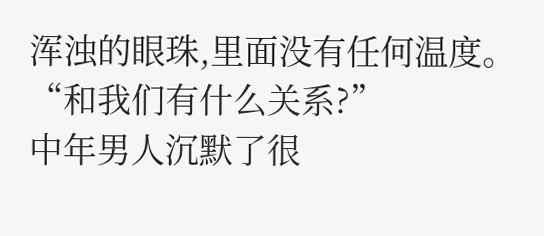浑浊的眼珠,里面没有任何温度。
“和我们有什么关系?”
中年男人沉默了很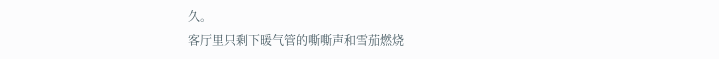久。
客厅里只剩下暖气管的嘶嘶声和雪茄燃烧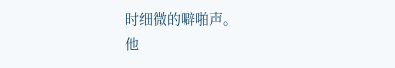时细微的噼啪声。
他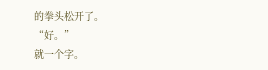的拳头松开了。
“好。”
就一个字。